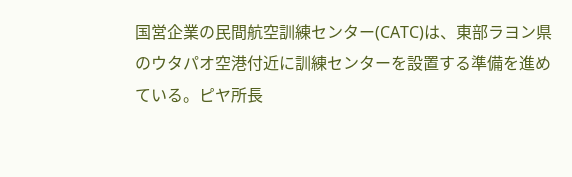国営企業の民間航空訓練センター(CATC)は、東部ラヨン県のウタパオ空港付近に訓練センターを設置する準備を進めている。ピヤ所長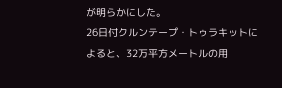が明らかにした。
26日付クルンテープ・トゥラキットによると、32万平方メートルの用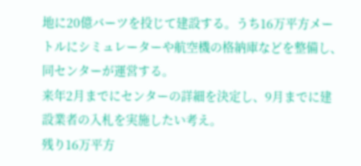地に20億バーツを投じて建設する。うち16万平方メートルにシミュレーターや航空機の格納庫などを整備し、同センターが運営する。
来年2月までにセンターの詳細を決定し、9月までに建設業者の入札を実施したい考え。
残り16万平方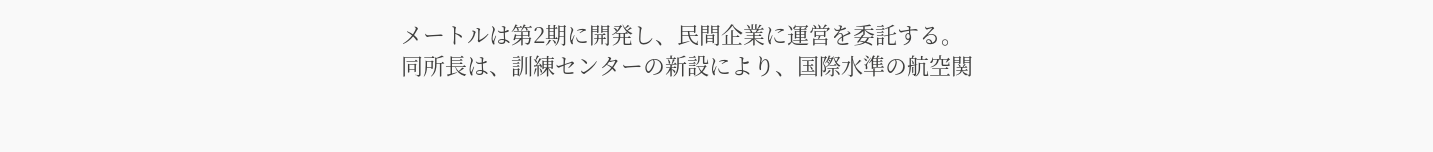メートルは第2期に開発し、民間企業に運営を委託する。
同所長は、訓練センターの新設により、国際水準の航空関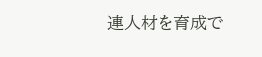連人材を育成で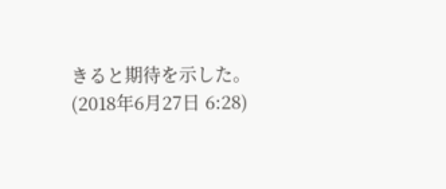きると期待を示した。
(2018年6月27日 6:28)